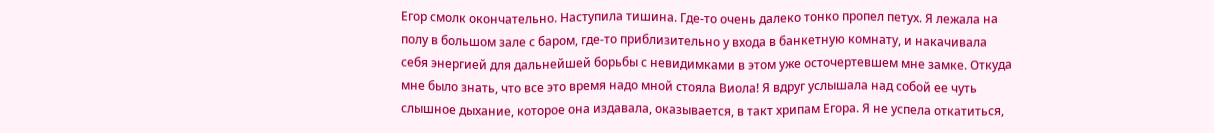Егор смолк окончательно. Наступила тишина. Где-то очень далеко тонко пропел петух. Я лежала на полу в большом зале с баром, где-то приблизительно у входа в банкетную комнату, и накачивала себя энергией для дальнейшей борьбы с невидимками в этом уже осточертевшем мне замке. Откуда мне было знать, что все это время надо мной стояла Виола! Я вдруг услышала над собой ее чуть слышное дыхание, которое она издавала, оказывается, в такт хрипам Егора. Я не успела откатиться,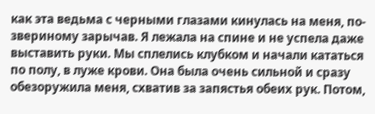как эта ведьма с черными глазами кинулась на меня, по-звериному зарычав. Я лежала на спине и не успела даже выставить руки. Мы сплелись клубком и начали кататься по полу, в луже крови. Она была очень сильной и сразу обезоружила меня, схватив за запястья обеих рук. Потом,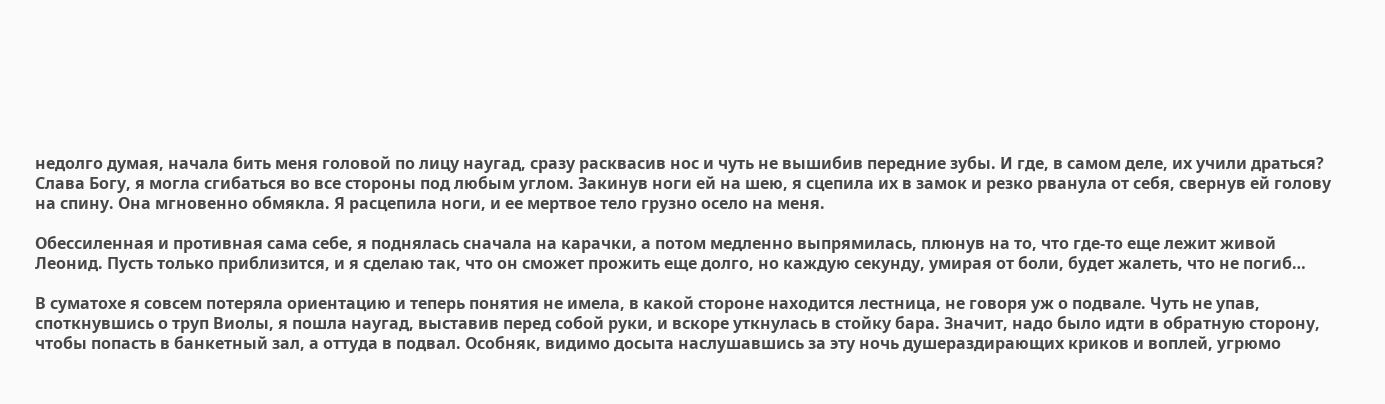недолго думая, начала бить меня головой по лицу наугад, сразу расквасив нос и чуть не вышибив передние зубы. И где, в самом деле, их учили драться? Слава Богу, я могла сгибаться во все стороны под любым углом. Закинув ноги ей на шею, я сцепила их в замок и резко рванула от себя, свернув ей голову на спину. Она мгновенно обмякла. Я расцепила ноги, и ее мертвое тело грузно осело на меня.

Обессиленная и противная сама себе, я поднялась сначала на карачки, а потом медленно выпрямилась, плюнув на то, что где-то еще лежит живой Леонид. Пусть только приблизится, и я сделаю так, что он сможет прожить еще долго, но каждую секунду, умирая от боли, будет жалеть, что не погиб…

В суматохе я совсем потеряла ориентацию и теперь понятия не имела, в какой стороне находится лестница, не говоря уж о подвале. Чуть не упав, споткнувшись о труп Виолы, я пошла наугад, выставив перед собой руки, и вскоре уткнулась в стойку бара. Значит, надо было идти в обратную сторону, чтобы попасть в банкетный зал, а оттуда в подвал. Особняк, видимо досыта наслушавшись за эту ночь душераздирающих криков и воплей, угрюмо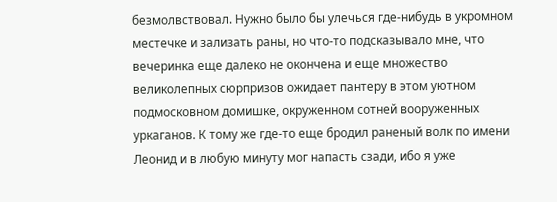безмолвствовал. Нужно было бы улечься где-нибудь в укромном местечке и зализать раны, но что-то подсказывало мне, что вечеринка еще далеко не окончена и еще множество великолепных сюрпризов ожидает пантеру в этом уютном подмосковном домишке, окруженном сотней вооруженных уркаганов. К тому же где-то еще бродил раненый волк по имени Леонид и в любую минуту мог напасть сзади, ибо я уже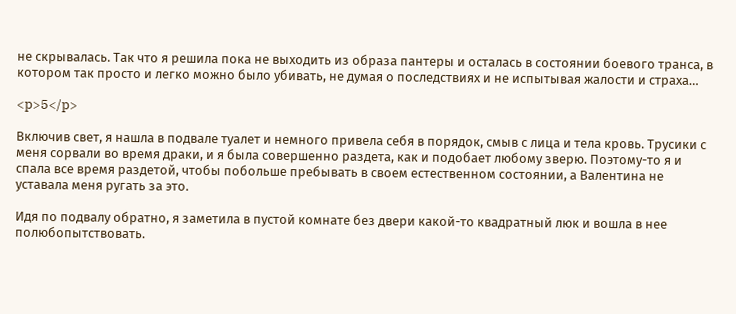не скрывалась. Так что я решила пока не выходить из образа пантеры и осталась в состоянии боевого транса, в котором так просто и легко можно было убивать, не думая о последствиях и не испытывая жалости и страха…

<p>5</p>

Включив свет, я нашла в подвале туалет и немного привела себя в порядок, смыв с лица и тела кровь. Трусики с меня сорвали во время драки, и я была совершенно раздета, как и подобает любому зверю. Поэтому-то я и спала все время раздетой, чтобы побольше пребывать в своем естественном состоянии, а Валентина не уставала меня ругать за это.

Идя по подвалу обратно, я заметила в пустой комнате без двери какой-то квадратный люк и вошла в нее полюбопытствовать.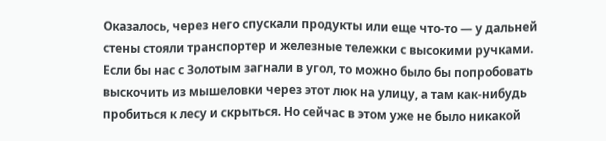Оказалось, через него спускали продукты или еще что-то — у дальней стены стояли транспортер и железные тележки с высокими ручками. Если бы нас с Золотым загнали в угол, то можно было бы попробовать выскочить из мышеловки через этот люк на улицу, а там как-нибудь пробиться к лесу и скрыться. Но сейчас в этом уже не было никакой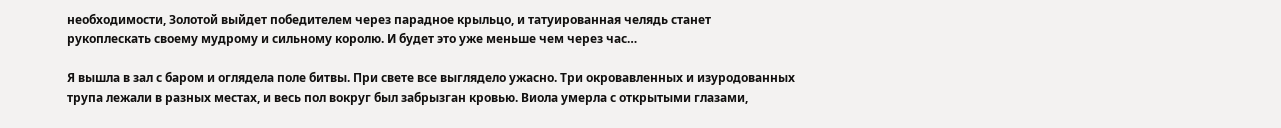необходимости, Золотой выйдет победителем через парадное крыльцо, и татуированная челядь станет рукоплескать своему мудрому и сильному королю. И будет это уже меньше чем через час…

Я вышла в зал с баром и оглядела поле битвы. При свете все выглядело ужасно. Три окровавленных и изуродованных трупа лежали в разных местах, и весь пол вокруг был забрызган кровью. Виола умерла с открытыми глазами,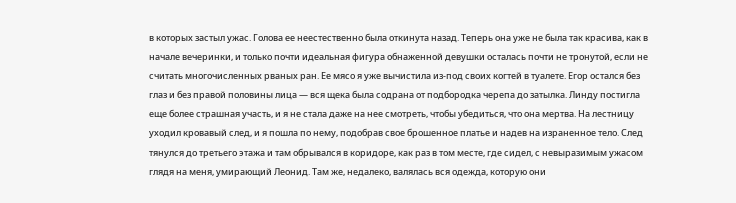в которых застыл ужас. Голова ее неестественно была откинута назад. Теперь она уже не была так красива, как в начале вечеринки, и только почти идеальная фигура обнаженной девушки осталась почти не тронутой, если не считать многочисленных рваных ран. Ее мясо я уже вычистила из-под своих когтей в туалете. Егор остался без глаз и без правой половины лица — вся щека была содрана от подбородка черепа до затылка. Линду постигла еще более страшная участь, и я не стала даже на нее смотреть, чтобы убедиться, что она мертва. На лестницу уходил кровавый след, и я пошла по нему, подобрав свое брошенное платье и надев на израненное тело. След тянулся до третьего этажа и там обрывался в коридоре, как раз в том месте, где сидел, с невыразимым ужасом глядя на меня, умирающий Леонид. Там же, недалеко, валялась вся одежда, которую они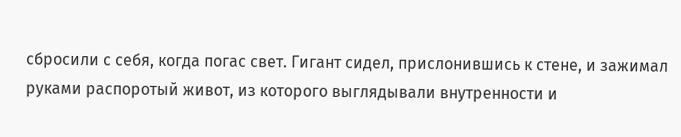сбросили с себя, когда погас свет. Гигант сидел, прислонившись к стене, и зажимал руками распоротый живот, из которого выглядывали внутренности и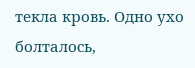текла кровь. Одно ухо болталось,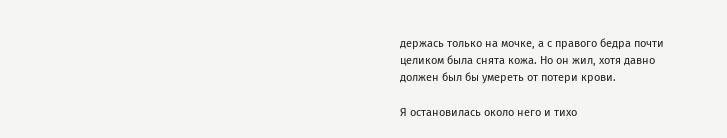держась только на мочке, а с правого бедра почти целиком была снята кожа. Но он жил, хотя давно должен был бы умереть от потери крови.

Я остановилась около него и тихо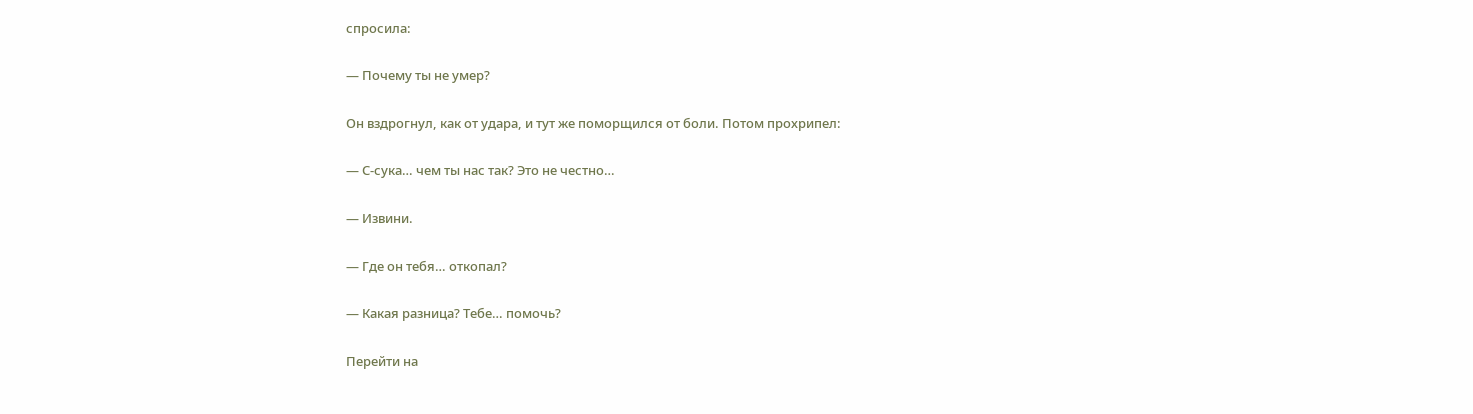спросила:

— Почему ты не умер?

Он вздрогнул, как от удара, и тут же поморщился от боли. Потом прохрипел:

— С-сука… чем ты нас так? Это не честно…

— Извини.

— Где он тебя… откопал?

— Какая разница? Тебе… помочь?

Перейти на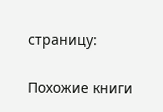страницу:

Похожие книги